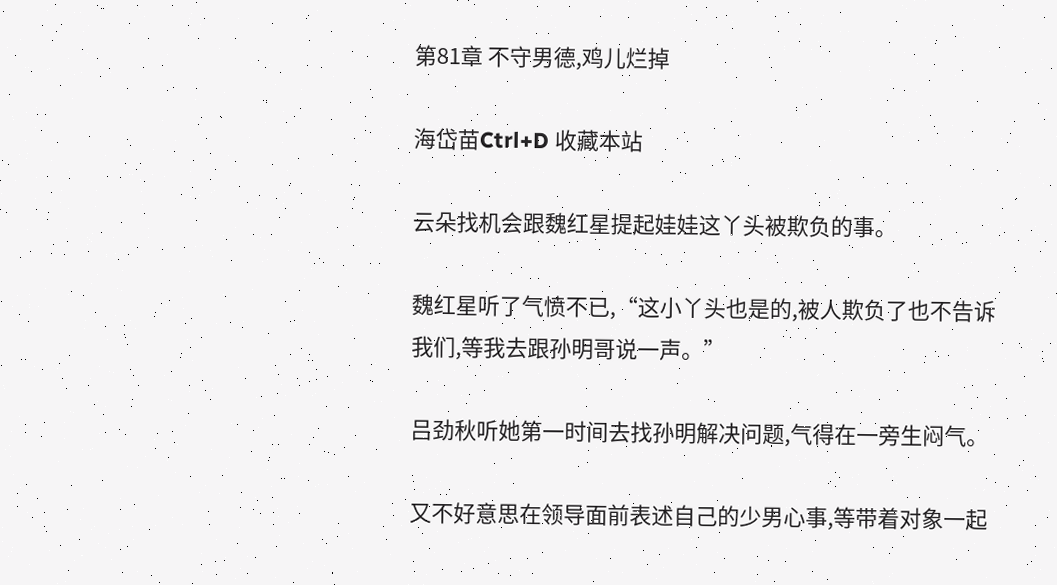第81章 不守男德,鸡儿烂掉

海岱苗Ctrl+D 收藏本站

云朵找机会跟魏红星提起娃娃这丫头被欺负的事。

魏红星听了气愤不已,“这小丫头也是的,被人欺负了也不告诉我们,等我去跟孙明哥说一声。”

吕劲秋听她第一时间去找孙明解决问题,气得在一旁生闷气。

又不好意思在领导面前表述自己的少男心事,等带着对象一起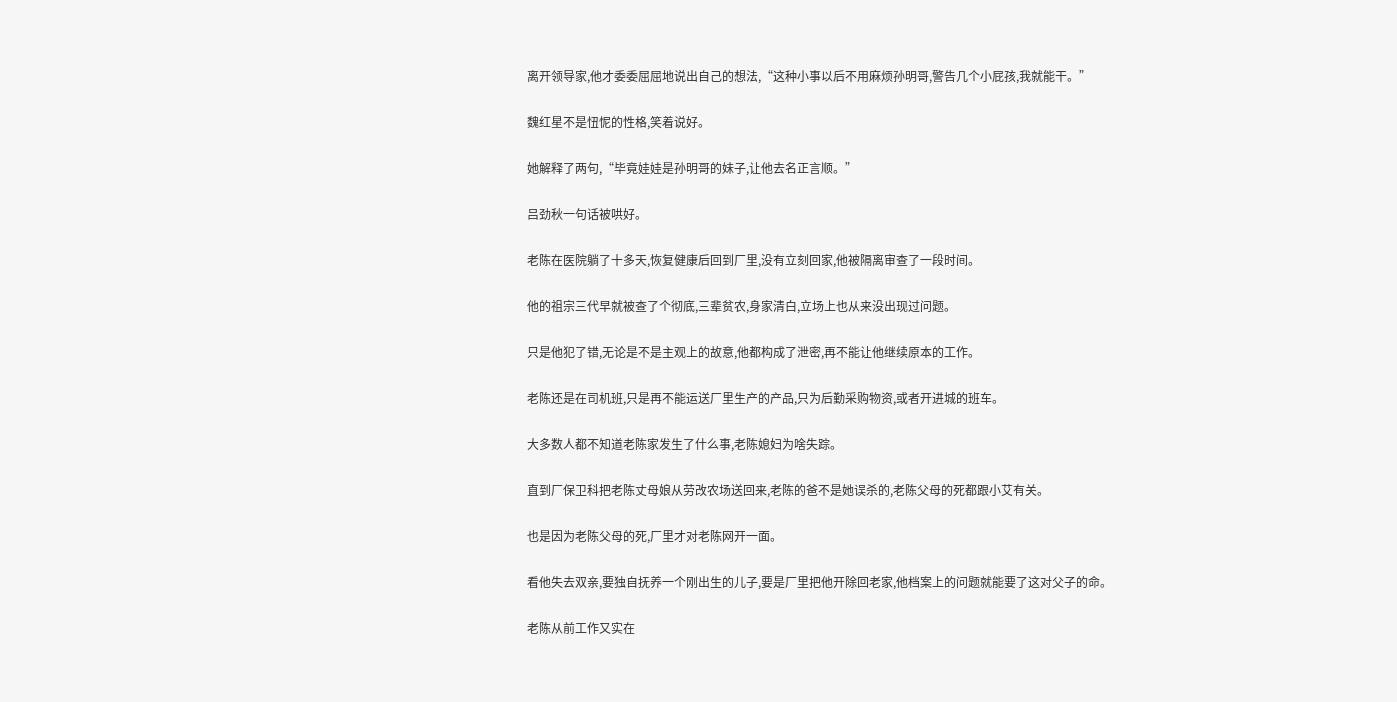离开领导家,他才委委屈屈地说出自己的想法,“这种小事以后不用麻烦孙明哥,警告几个小屁孩,我就能干。”

魏红星不是忸怩的性格,笑着说好。

她解释了两句,“毕竟娃娃是孙明哥的妹子,让他去名正言顺。”

吕劲秋一句话被哄好。

老陈在医院躺了十多天,恢复健康后回到厂里,没有立刻回家,他被隔离审查了一段时间。

他的祖宗三代早就被查了个彻底,三辈贫农,身家清白,立场上也从来没出现过问题。

只是他犯了错,无论是不是主观上的故意,他都构成了泄密,再不能让他继续原本的工作。

老陈还是在司机班,只是再不能运送厂里生产的产品,只为后勤采购物资,或者开进城的班车。

大多数人都不知道老陈家发生了什么事,老陈媳妇为啥失踪。

直到厂保卫科把老陈丈母娘从劳改农场送回来,老陈的爸不是她误杀的,老陈父母的死都跟小艾有关。

也是因为老陈父母的死,厂里才对老陈网开一面。

看他失去双亲,要独自抚养一个刚出生的儿子,要是厂里把他开除回老家,他档案上的问题就能要了这对父子的命。

老陈从前工作又实在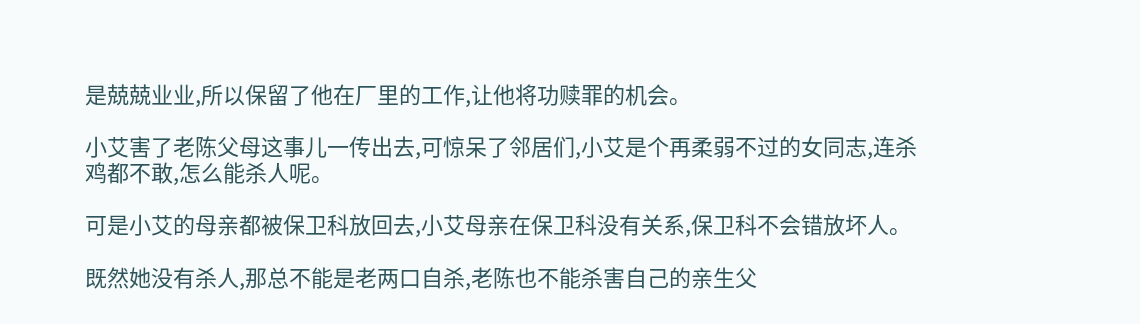是兢兢业业,所以保留了他在厂里的工作,让他将功赎罪的机会。

小艾害了老陈父母这事儿一传出去,可惊呆了邻居们,小艾是个再柔弱不过的女同志,连杀鸡都不敢,怎么能杀人呢。

可是小艾的母亲都被保卫科放回去,小艾母亲在保卫科没有关系,保卫科不会错放坏人。

既然她没有杀人,那总不能是老两口自杀,老陈也不能杀害自己的亲生父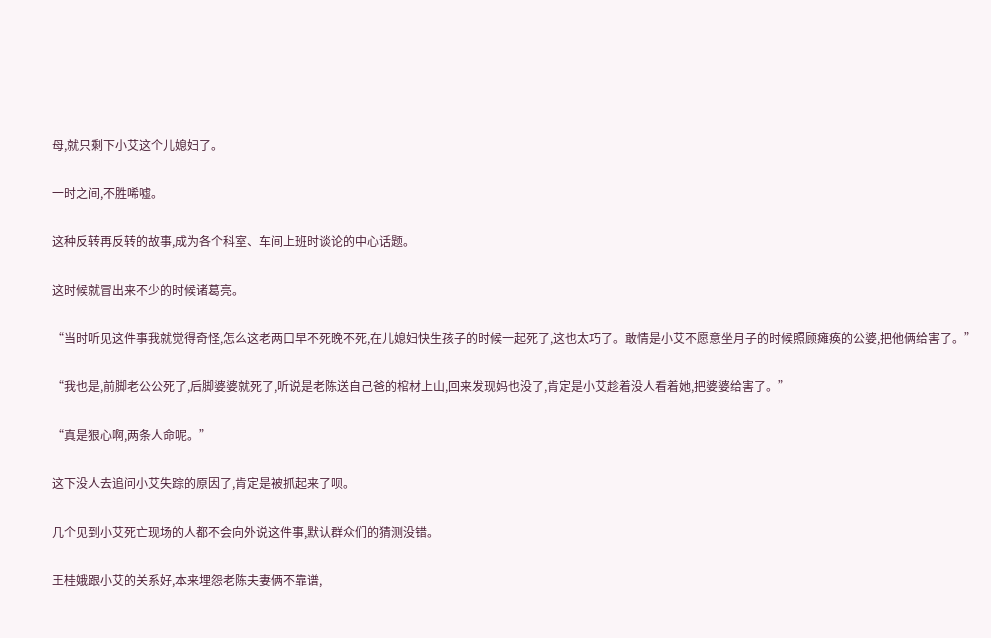母,就只剩下小艾这个儿媳妇了。

一时之间,不胜唏嘘。

这种反转再反转的故事,成为各个科室、车间上班时谈论的中心话题。

这时候就冒出来不少的时候诸葛亮。

“当时听见这件事我就觉得奇怪,怎么这老两口早不死晚不死,在儿媳妇快生孩子的时候一起死了,这也太巧了。敢情是小艾不愿意坐月子的时候照顾瘫痪的公婆,把他俩给害了。”

“我也是,前脚老公公死了,后脚婆婆就死了,听说是老陈送自己爸的棺材上山,回来发现妈也没了,肯定是小艾趁着没人看着她,把婆婆给害了。”

“真是狠心啊,两条人命呢。”

这下没人去追问小艾失踪的原因了,肯定是被抓起来了呗。

几个见到小艾死亡现场的人都不会向外说这件事,默认群众们的猜测没错。

王桂娥跟小艾的关系好,本来埋怨老陈夫妻俩不靠谱,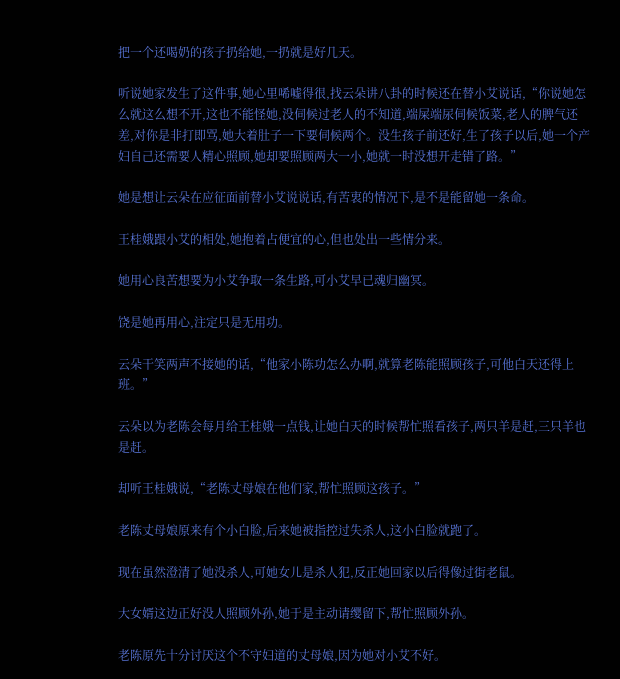把一个还喝奶的孩子扔给她,一扔就是好几天。

听说她家发生了这件事,她心里唏嘘得很,找云朵讲八卦的时候还在替小艾说话,“你说她怎么就这么想不开,这也不能怪她,没伺候过老人的不知道,端屎端尿伺候饭菜,老人的脾气还差,对你是非打即骂,她大着肚子一下要伺候两个。没生孩子前还好,生了孩子以后,她一个产妇自己还需要人精心照顾,她却要照顾两大一小,她就一时没想开走错了路。”

她是想让云朵在应征面前替小艾说说话,有苦衷的情况下,是不是能留她一条命。

王桂娥跟小艾的相处,她抱着占便宜的心,但也处出一些情分来。

她用心良苦想要为小艾争取一条生路,可小艾早已魂归幽冥。

饶是她再用心,注定只是无用功。

云朵干笑两声不接她的话,“他家小陈功怎么办啊,就算老陈能照顾孩子,可他白天还得上班。”

云朵以为老陈会每月给王桂娥一点钱,让她白天的时候帮忙照看孩子,两只羊是赶,三只羊也是赶。

却听王桂娥说,“老陈丈母娘在他们家,帮忙照顾这孩子。”

老陈丈母娘原来有个小白脸,后来她被指控过失杀人,这小白脸就跑了。

现在虽然澄清了她没杀人,可她女儿是杀人犯,反正她回家以后得像过街老鼠。

大女婿这边正好没人照顾外孙,她于是主动请缨留下,帮忙照顾外孙。

老陈原先十分讨厌这个不守妇道的丈母娘,因为她对小艾不好。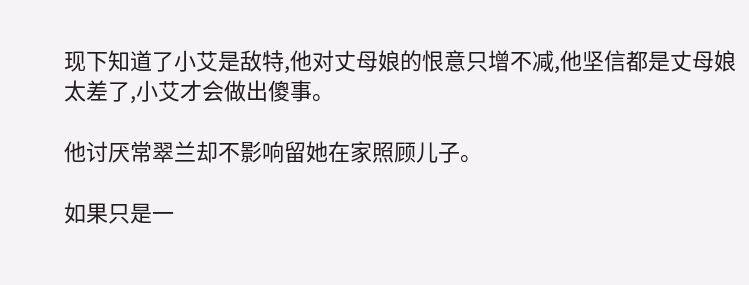现下知道了小艾是敌特,他对丈母娘的恨意只增不减,他坚信都是丈母娘太差了,小艾才会做出傻事。

他讨厌常翠兰却不影响留她在家照顾儿子。

如果只是一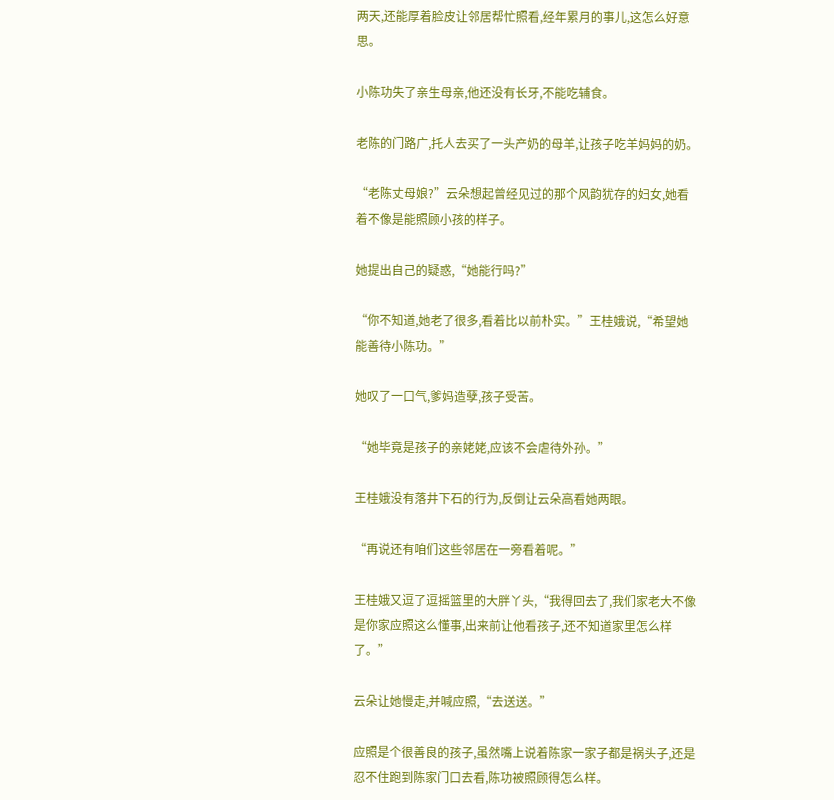两天,还能厚着脸皮让邻居帮忙照看,经年累月的事儿,这怎么好意思。

小陈功失了亲生母亲,他还没有长牙,不能吃辅食。

老陈的门路广,托人去买了一头产奶的母羊,让孩子吃羊妈妈的奶。

“老陈丈母娘?”云朵想起曾经见过的那个风韵犹存的妇女,她看着不像是能照顾小孩的样子。

她提出自己的疑惑,“她能行吗?”

“你不知道,她老了很多,看着比以前朴实。”王桂娥说,“希望她能善待小陈功。”

她叹了一口气,爹妈造孽,孩子受苦。

“她毕竟是孩子的亲姥姥,应该不会虐待外孙。”

王桂娥没有落井下石的行为,反倒让云朵高看她两眼。

“再说还有咱们这些邻居在一旁看着呢。”

王桂娥又逗了逗摇篮里的大胖丫头,“我得回去了,我们家老大不像是你家应照这么懂事,出来前让他看孩子,还不知道家里怎么样了。”

云朵让她慢走,并喊应照,“去送送。”

应照是个很善良的孩子,虽然嘴上说着陈家一家子都是祸头子,还是忍不住跑到陈家门口去看,陈功被照顾得怎么样。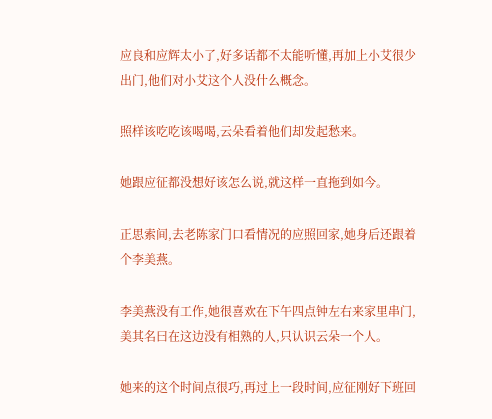应良和应辉太小了,好多话都不太能听懂,再加上小艾很少出门,他们对小艾这个人没什么概念。

照样该吃吃该喝喝,云朵看着他们却发起愁来。

她跟应征都没想好该怎么说,就这样一直拖到如今。

正思索间,去老陈家门口看情况的应照回家,她身后还跟着个李美燕。

李美燕没有工作,她很喜欢在下午四点钟左右来家里串门,美其名曰在这边没有相熟的人,只认识云朵一个人。

她来的这个时间点很巧,再过上一段时间,应征刚好下班回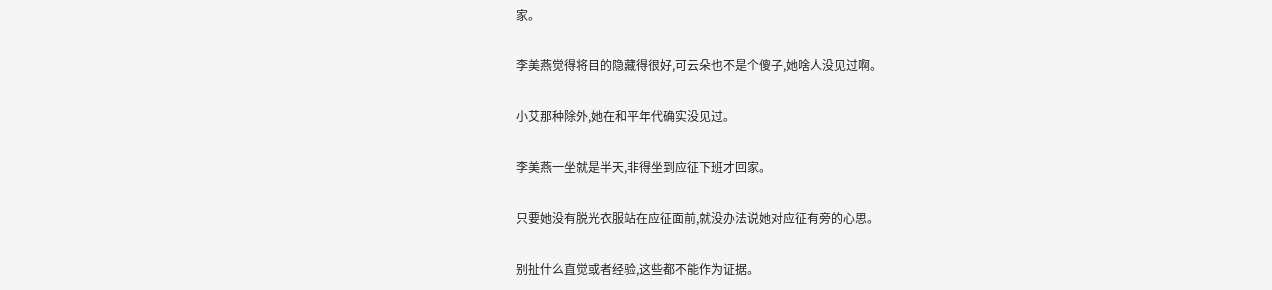家。

李美燕觉得将目的隐藏得很好,可云朵也不是个傻子,她啥人没见过啊。

小艾那种除外,她在和平年代确实没见过。

李美燕一坐就是半天,非得坐到应征下班才回家。

只要她没有脱光衣服站在应征面前,就没办法说她对应征有旁的心思。

别扯什么直觉或者经验,这些都不能作为证据。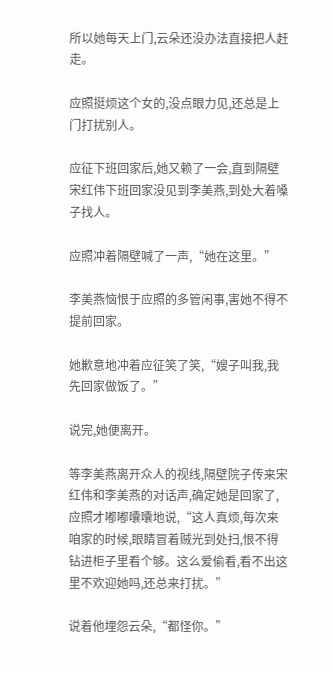所以她每天上门,云朵还没办法直接把人赶走。

应照挺烦这个女的,没点眼力见,还总是上门打扰别人。

应征下班回家后,她又赖了一会,直到隔壁宋红伟下班回家没见到李美燕,到处大着嗓子找人。

应照冲着隔壁喊了一声,“她在这里。”

李美燕恼恨于应照的多管闲事,害她不得不提前回家。

她歉意地冲着应征笑了笑,“嫂子叫我,我先回家做饭了。”

说完,她便离开。

等李美燕离开众人的视线,隔壁院子传来宋红伟和李美燕的对话声,确定她是回家了,应照才嘟嘟囔囔地说,“这人真烦,每次来咱家的时候,眼睛冒着贼光到处扫,恨不得钻进柜子里看个够。这么爱偷看,看不出这里不欢迎她吗,还总来打扰。”

说着他埋怨云朵,“都怪你。”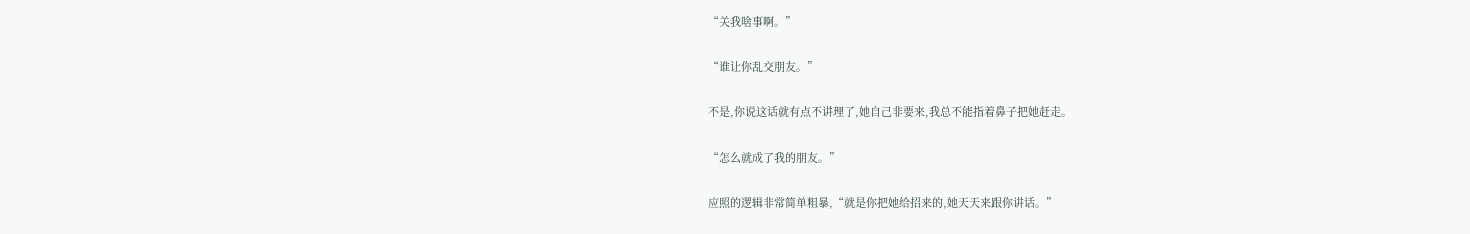“关我啥事啊。”

“谁让你乱交朋友。”

不是,你说这话就有点不讲理了,她自己非要来,我总不能指着鼻子把她赶走。

“怎么就成了我的朋友。”

应照的逻辑非常简单粗暴,“就是你把她给招来的,她天天来跟你讲话。”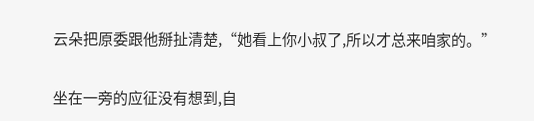云朵把原委跟他掰扯清楚,“她看上你小叔了,所以才总来咱家的。”

坐在一旁的应征没有想到,自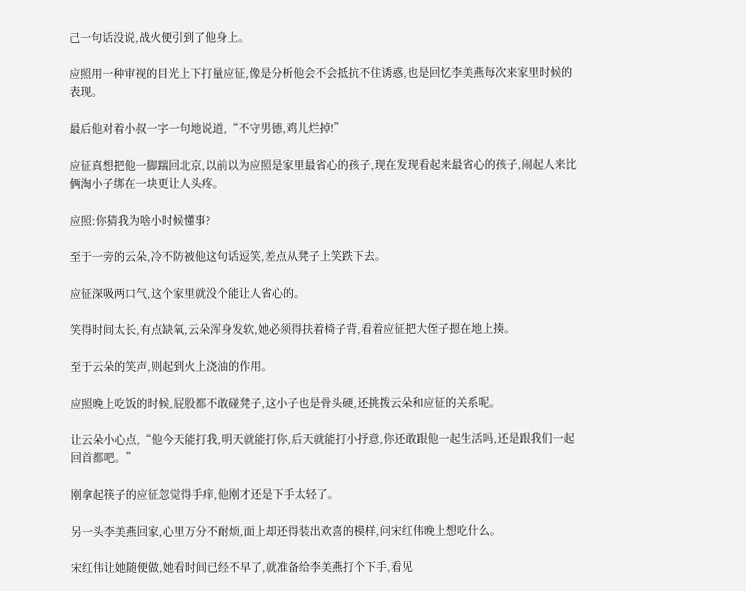己一句话没说,战火便引到了他身上。

应照用一种审视的目光上下打量应征,像是分析他会不会抵抗不住诱惑,也是回忆李美燕每次来家里时候的表现。

最后他对着小叔一字一句地说道,“不守男德,鸡儿烂掉!”

应征真想把他一脚踹回北京,以前以为应照是家里最省心的孩子,现在发现看起来最省心的孩子,闹起人来比俩淘小子绑在一块更让人头疼。

应照:你猜我为啥小时候懂事?

至于一旁的云朵,冷不防被他这句话逗笑,差点从凳子上笑跌下去。

应征深吸两口气,这个家里就没个能让人省心的。

笑得时间太长,有点缺氧,云朵浑身发软,她必须得扶着椅子背,看着应征把大侄子摁在地上揍。

至于云朵的笑声,则起到火上浇油的作用。

应照晚上吃饭的时候,屁股都不敢碰凳子,这小子也是骨头硬,还挑拨云朵和应征的关系呢。

让云朵小心点,“他今天能打我,明天就能打你,后天就能打小抒意,你还敢跟他一起生活吗,还是跟我们一起回首都吧。”

刚拿起筷子的应征忽觉得手痒,他刚才还是下手太轻了。

另一头李美燕回家,心里万分不耐烦,面上却还得装出欢喜的模样,问宋红伟晚上想吃什么。

宋红伟让她随便做,她看时间已经不早了,就准备给李美燕打个下手,看见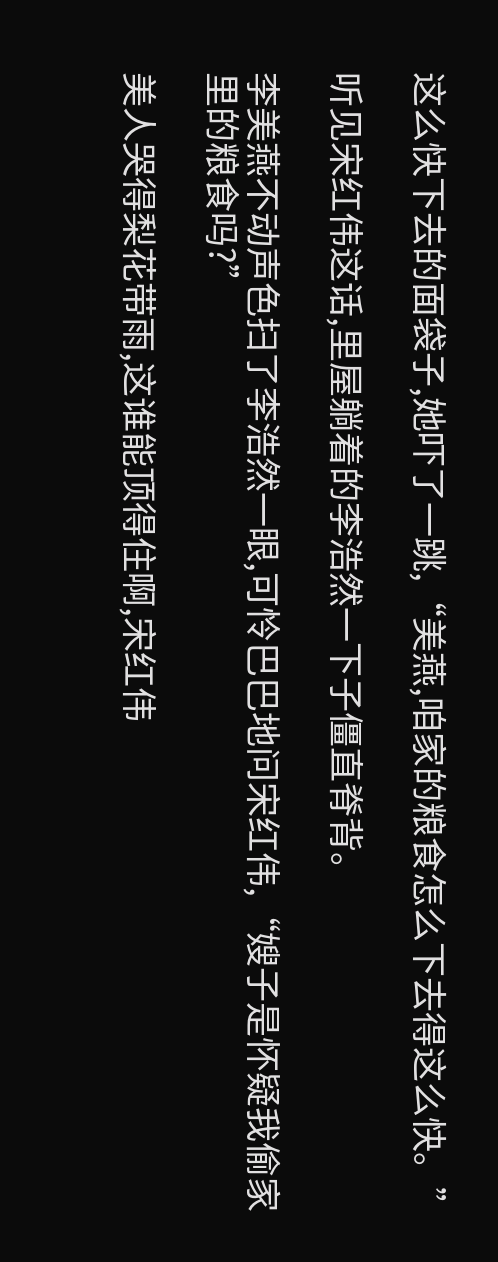这么快下去的面袋子,她吓了一跳,“美燕,咱家的粮食怎么下去得这么快。”

听见宋红伟这话,里屋躺着的李浩然一下子僵直脊背。

李美燕不动声色扫了李浩然一眼,可怜巴巴地问宋红伟,“嫂子是怀疑我偷家里的粮食吗?”

美人哭得梨花带雨,这谁能顶得住啊,宋红伟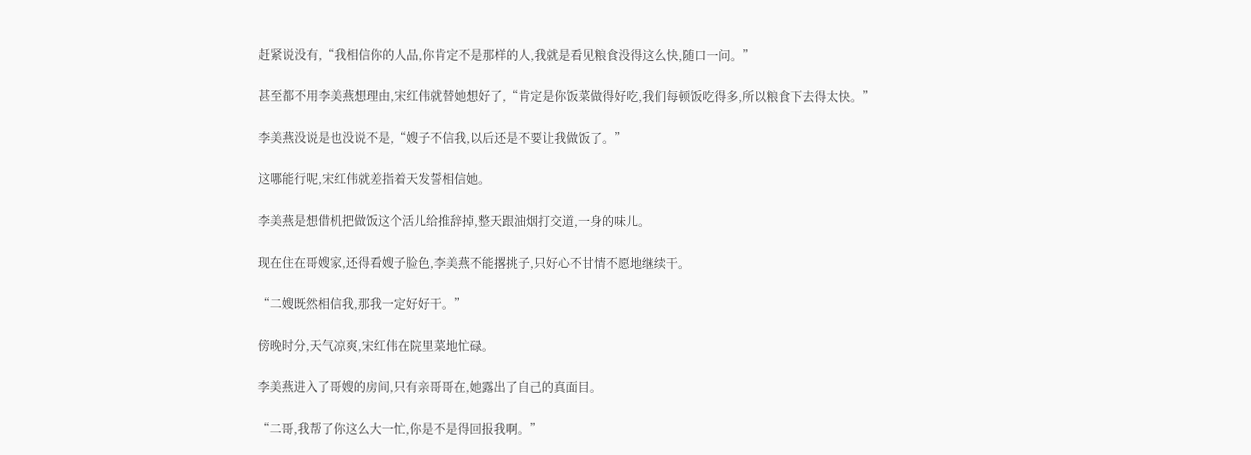赶紧说没有,“我相信你的人品,你肯定不是那样的人,我就是看见粮食没得这么快,随口一问。”

甚至都不用李美燕想理由,宋红伟就替她想好了,“肯定是你饭菜做得好吃,我们每顿饭吃得多,所以粮食下去得太快。”

李美燕没说是也没说不是,“嫂子不信我,以后还是不要让我做饭了。”

这哪能行呢,宋红伟就差指着天发誓相信她。

李美燕是想借机把做饭这个活儿给推辞掉,整天跟油烟打交道,一身的味儿。

现在住在哥嫂家,还得看嫂子脸色,李美燕不能撂挑子,只好心不甘情不愿地继续干。

“二嫂既然相信我,那我一定好好干。”

傍晚时分,天气凉爽,宋红伟在院里菜地忙碌。

李美燕进入了哥嫂的房间,只有亲哥哥在,她露出了自己的真面目。

“二哥,我帮了你这么大一忙,你是不是得回报我啊。”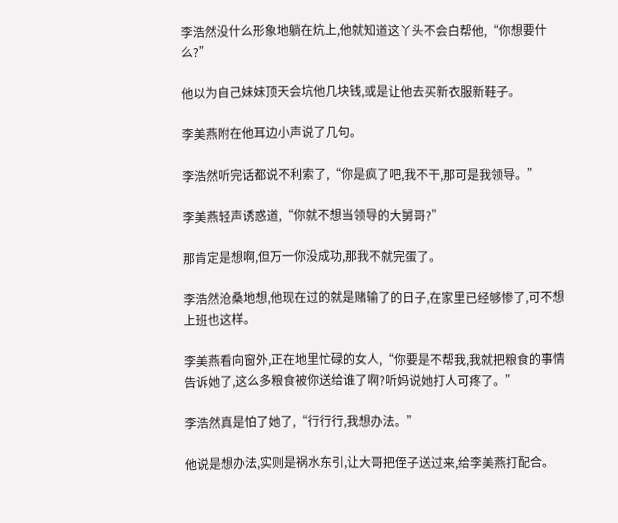李浩然没什么形象地躺在炕上,他就知道这丫头不会白帮他,“你想要什么?”

他以为自己妹妹顶天会坑他几块钱,或是让他去买新衣服新鞋子。

李美燕附在他耳边小声说了几句。

李浩然听完话都说不利索了,“你是疯了吧,我不干,那可是我领导。”

李美燕轻声诱惑道,“你就不想当领导的大舅哥?”

那肯定是想啊,但万一你没成功,那我不就完蛋了。

李浩然沧桑地想,他现在过的就是赌输了的日子,在家里已经够惨了,可不想上班也这样。

李美燕看向窗外,正在地里忙碌的女人,“你要是不帮我,我就把粮食的事情告诉她了,这么多粮食被你送给谁了啊?听妈说她打人可疼了。”

李浩然真是怕了她了,“行行行,我想办法。”

他说是想办法,实则是祸水东引,让大哥把侄子送过来,给李美燕打配合。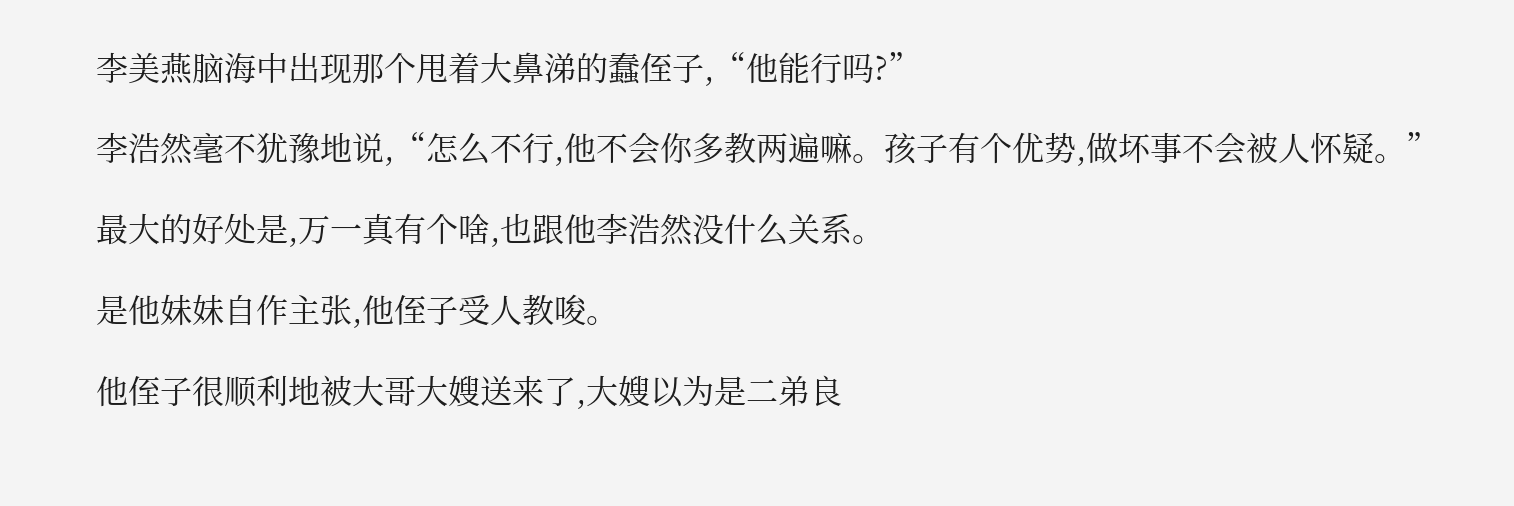李美燕脑海中出现那个甩着大鼻涕的蠢侄子,“他能行吗?”

李浩然毫不犹豫地说,“怎么不行,他不会你多教两遍嘛。孩子有个优势,做坏事不会被人怀疑。”

最大的好处是,万一真有个啥,也跟他李浩然没什么关系。

是他妹妹自作主张,他侄子受人教唆。

他侄子很顺利地被大哥大嫂送来了,大嫂以为是二弟良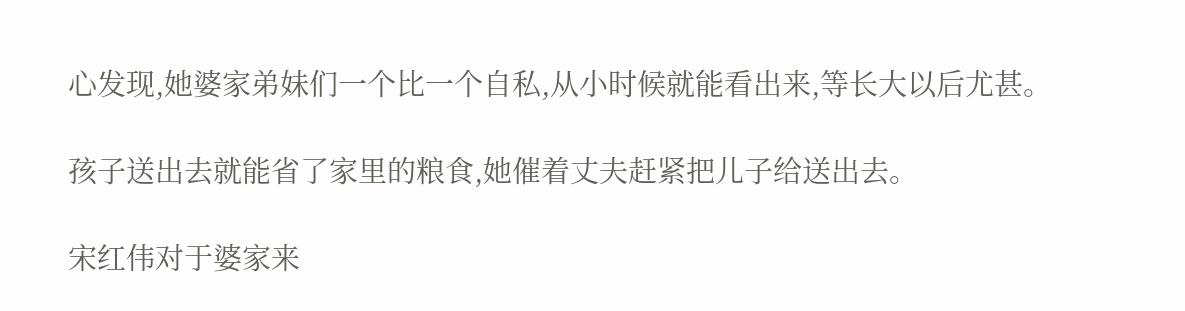心发现,她婆家弟妹们一个比一个自私,从小时候就能看出来,等长大以后尤甚。

孩子送出去就能省了家里的粮食,她催着丈夫赶紧把儿子给送出去。

宋红伟对于婆家来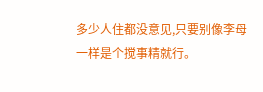多少人住都没意见,只要别像李母一样是个搅事精就行。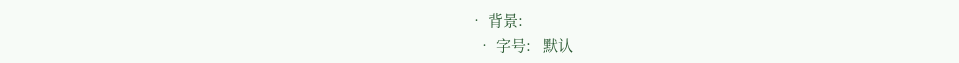• 背景:
  • 字号:   默认